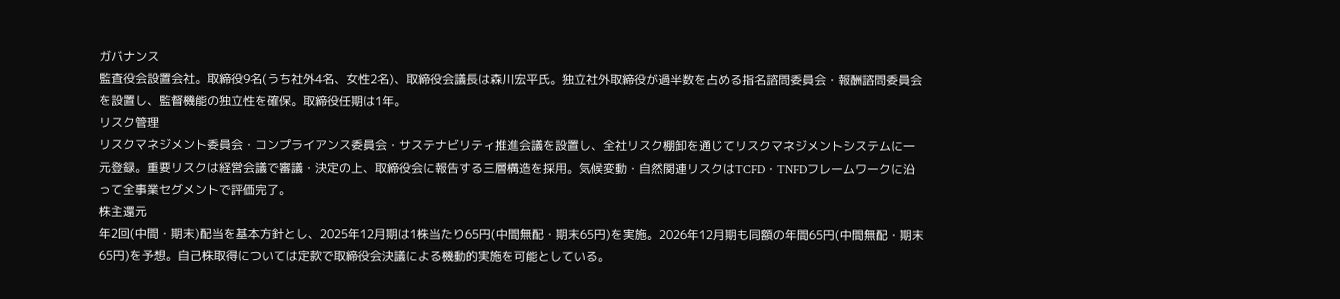ガバナンス
監査役会設置会社。取締役9名(うち社外4名、女性2名)、取締役会議長は森川宏平氏。独立社外取締役が過半数を占める指名諮問委員会・報酬諮問委員会を設置し、監督機能の独立性を確保。取締役任期は1年。
リスク管理
リスクマネジメント委員会・コンプライアンス委員会・サステナビリティ推進会議を設置し、全社リスク棚卸を通じてリスクマネジメントシステムに一元登録。重要リスクは経営会議で審議・決定の上、取締役会に報告する三層構造を採用。気候変動・自然関連リスクはTCFD・TNFDフレームワークに沿って全事業セグメントで評価完了。
株主還元
年2回(中間・期末)配当を基本方針とし、2025年12月期は1株当たり65円(中間無配・期末65円)を実施。2026年12月期も同額の年間65円(中間無配・期末65円)を予想。自己株取得については定款で取締役会決議による機動的実施を可能としている。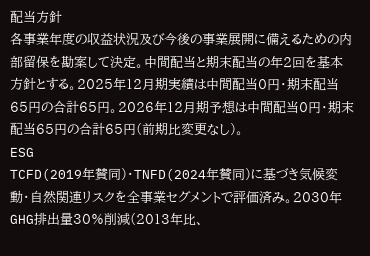配当方針
各事業年度の収益状況及び今後の事業展開に備えるための内部留保を勘案して決定。中間配当と期末配当の年2回を基本方針とする。2025年12月期実績は中間配当0円・期末配当65円の合計65円。2026年12月期予想は中間配当0円・期末配当65円の合計65円(前期比変更なし)。
ESG
TCFD(2019年賛同)・TNFD(2024年賛同)に基づき気候変動・自然関連リスクを全事業セグメントで評価済み。2030年GHG排出量30%削減(2013年比、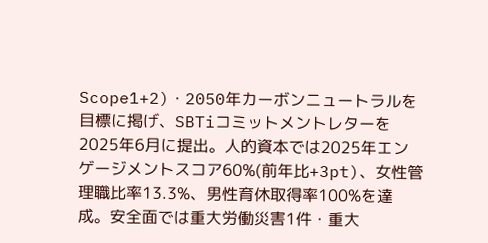Scope1+2)・2050年カーボンニュートラルを目標に掲げ、SBTiコミットメントレターを2025年6月に提出。人的資本では2025年エンゲージメントスコア60%(前年比+3pt)、女性管理職比率13.3%、男性育休取得率100%を達成。安全面では重大労働災害1件・重大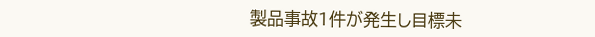製品事故1件が発生し目標未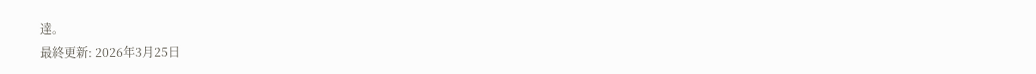達。
最終更新: 2026年3月25日